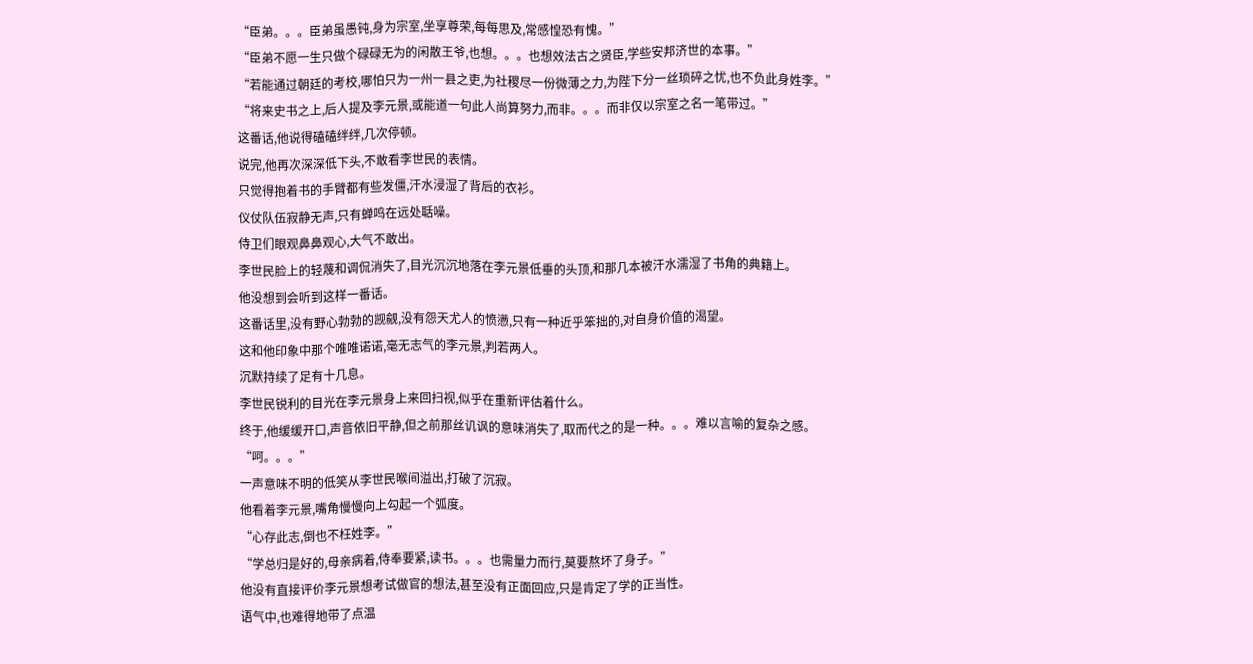“臣弟。。。臣弟虽愚钝,身为宗室,坐享尊荣,每每思及,常感惶恐有愧。”
“臣弟不愿一生只做个碌碌无为的闲散王爷,也想。。。也想效法古之贤臣,学些安邦济世的本事。”
“若能通过朝廷的考校,哪怕只为一州一县之吏,为社稷尽一份微薄之力,为陛下分一丝琐碎之忧,也不负此身姓李。”
“将来史书之上,后人提及李元景,或能道一句此人尚算努力,而非。。。而非仅以宗室之名一笔带过。”
这番话,他说得磕磕绊绊,几次停顿。
说完,他再次深深低下头,不敢看李世民的表情。
只觉得抱着书的手臂都有些发僵,汗水浸湿了背后的衣衫。
仪仗队伍寂静无声,只有蝉鸣在远处聒噪。
侍卫们眼观鼻鼻观心,大气不敢出。
李世民脸上的轻蔑和调侃消失了,目光沉沉地落在李元景低垂的头顶,和那几本被汗水濡湿了书角的典籍上。
他没想到会听到这样一番话。
这番话里,没有野心勃勃的觊觎,没有怨天尤人的愤懑,只有一种近乎笨拙的,对自身价值的渴望。
这和他印象中那个唯唯诺诺,毫无志气的李元景,判若两人。
沉默持续了足有十几息。
李世民锐利的目光在李元景身上来回扫视,似乎在重新评估着什么。
终于,他缓缓开口,声音依旧平静,但之前那丝讥讽的意味消失了,取而代之的是一种。。。难以言喻的复杂之感。
“呵。。。”
一声意味不明的低笑从李世民喉间溢出,打破了沉寂。
他看着李元景,嘴角慢慢向上勾起一个弧度。
“心存此志,倒也不枉姓李。”
“学总归是好的,母亲病着,侍奉要紧,读书。。。也需量力而行,莫要熬坏了身子。”
他没有直接评价李元景想考试做官的想法,甚至没有正面回应,只是肯定了学的正当性。
语气中,也难得地带了点温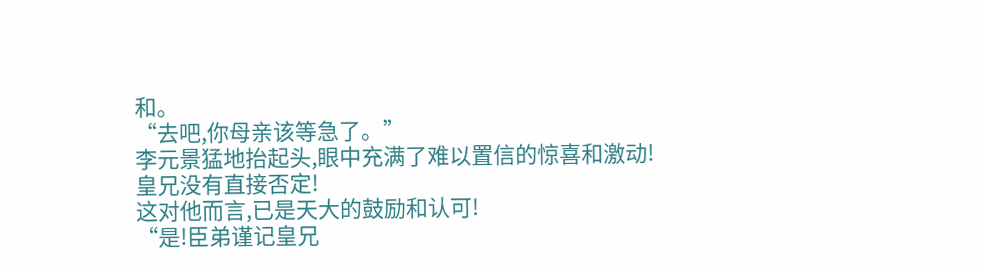和。
“去吧,你母亲该等急了。”
李元景猛地抬起头,眼中充满了难以置信的惊喜和激动!
皇兄没有直接否定!
这对他而言,已是天大的鼓励和认可!
“是!臣弟谨记皇兄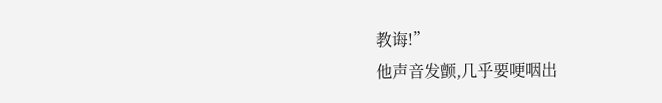教诲!”
他声音发颤,几乎要哽咽出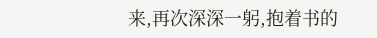来,再次深深一躬,抱着书的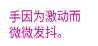手因为激动而微微发抖。